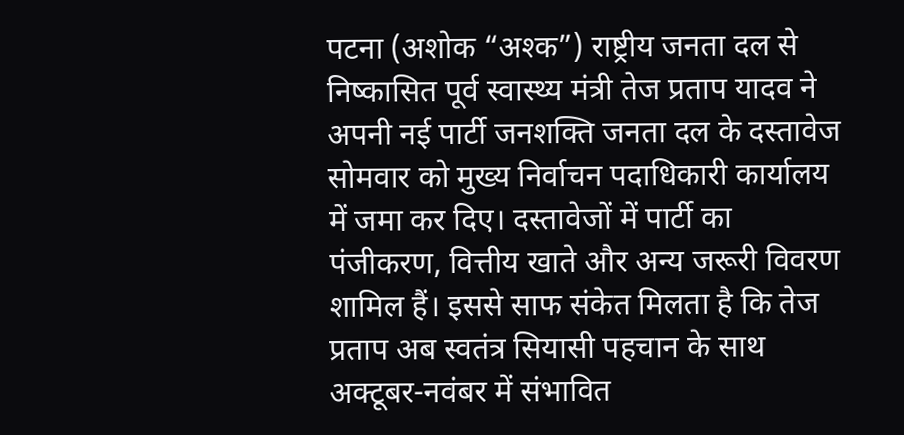पटना (अशोक “अश्क”) राष्ट्रीय जनता दल से निष्कासित पूर्व स्वास्थ्य मंत्री तेज प्रताप यादव ने अपनी नई पार्टी जनशक्ति जनता दल के दस्तावेज सोमवार को मुख्य निर्वाचन पदाधिकारी कार्यालय में जमा कर दिए। दस्तावेजों में पार्टी का पंजीकरण, वित्तीय खाते और अन्य जरूरी विवरण शामिल हैं। इससे साफ संकेत मिलता है कि तेज प्रताप अब स्वतंत्र सियासी पहचान के साथ अक्टूबर-नवंबर में संभावित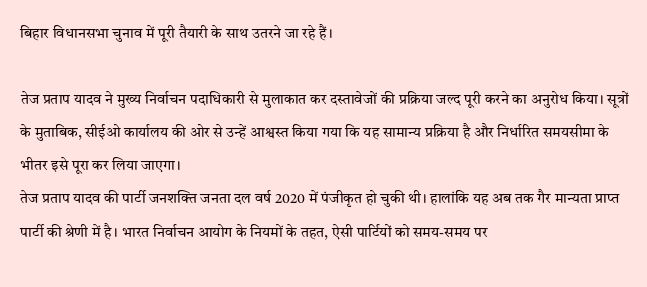बिहार विधानसभा चुनाव में पूरी तैयारी के साथ उतरने जा रहे हैं।

तेज प्रताप यादव ने मुख्य निर्वाचन पदाधिकारी से मुलाकात कर दस्तावेजों की प्रक्रिया जल्द पूरी करने का अनुरोध किया। सूत्रों के मुताबिक, सीईओ कार्यालय की ओर से उन्हें आश्वस्त किया गया कि यह सामान्य प्रक्रिया है और निर्धारित समयसीमा के भीतर इसे पूरा कर लिया जाएगा।
तेज प्रताप यादव की पार्टी जनशक्ति जनता दल वर्ष 2020 में पंजीकृत हो चुकी थी। हालांकि यह अब तक गैर मान्यता प्राप्त पार्टी की श्रेणी में है। भारत निर्वाचन आयोग के नियमों के तहत, ऐसी पार्टियों को समय-समय पर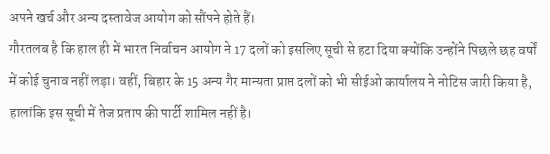अपने खर्च और अन्य दस्तावेज आयोग को सौंपने होते हैं।
गौरतलब है कि हाल ही में भारत निर्वाचन आयोग ने 17 दलों को इसलिए सूची से हटा दिया क्योंकि उन्होंने पिछले छह वर्षों में कोई चुनाव नहीं लड़ा। वहीं, बिहार के 15 अन्य गैर मान्यता प्राप्त दलों को भी सीईओ कार्यालय ने नोटिस जारी किया है, हालांकि इस सूची में तेज प्रताप की पार्टी शामिल नहीं है।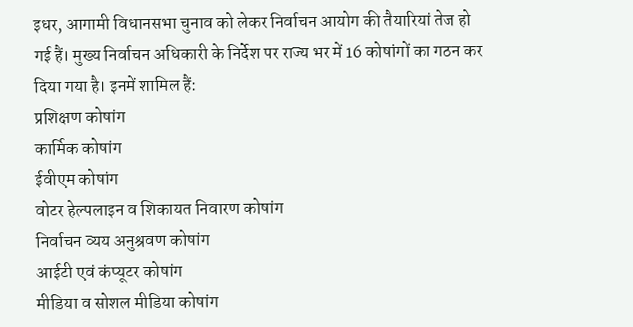इधर, आगामी विधानसभा चुनाव को लेकर निर्वाचन आयोग की तैयारियां तेज हो गई हैं। मुख्य निर्वाचन अधिकारी के निर्देश पर राज्य भर में 16 कोषांगों का गठन कर दिया गया है। इनमें शामिल हैं:
प्रशिक्षण कोषांग
कार्मिक कोषांग
ईवीएम कोषांग
वोटर हेल्पलाइन व शिकायत निवारण कोषांग
निर्वाचन व्यय अनुश्रवण कोषांग
आईटी एवं कंप्यूटर कोषांग
मीडिया व सोशल मीडिया कोषांग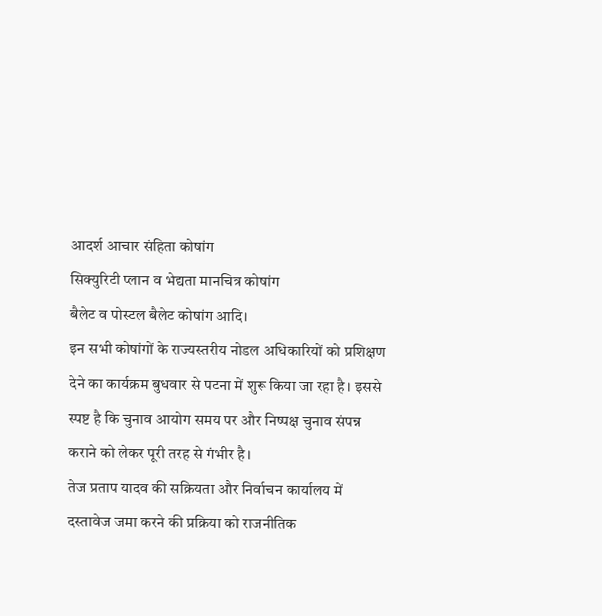आदर्श आचार संहिता कोषांग
सिक्युरिटी प्लान व भेद्यता मानचित्र कोषांग
बैलेट व पोस्टल बैलेट कोषांग आदि।
इन सभी कोषांगों के राज्यस्तरीय नोडल अधिकारियों को प्रशिक्षण देने का कार्यक्रम बुधवार से पटना में शुरू किया जा रहा है। इससे स्पष्ट है कि चुनाव आयोग समय पर और निष्पक्ष चुनाव संपन्न कराने को लेकर पूरी तरह से गंभीर है।
तेज प्रताप यादव की सक्रियता और निर्वाचन कार्यालय में दस्तावेज जमा करने की प्रक्रिया को राजनीतिक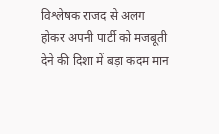विश्लेषक राजद से अलग होकर अपनी पार्टी को मजबूती देने की दिशा में बड़ा कदम मान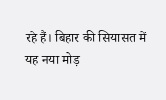रहे हैं। बिहार की सियासत में यह नया मोड़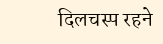दिलचस्प रहने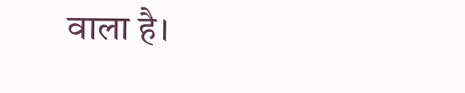वाला है।